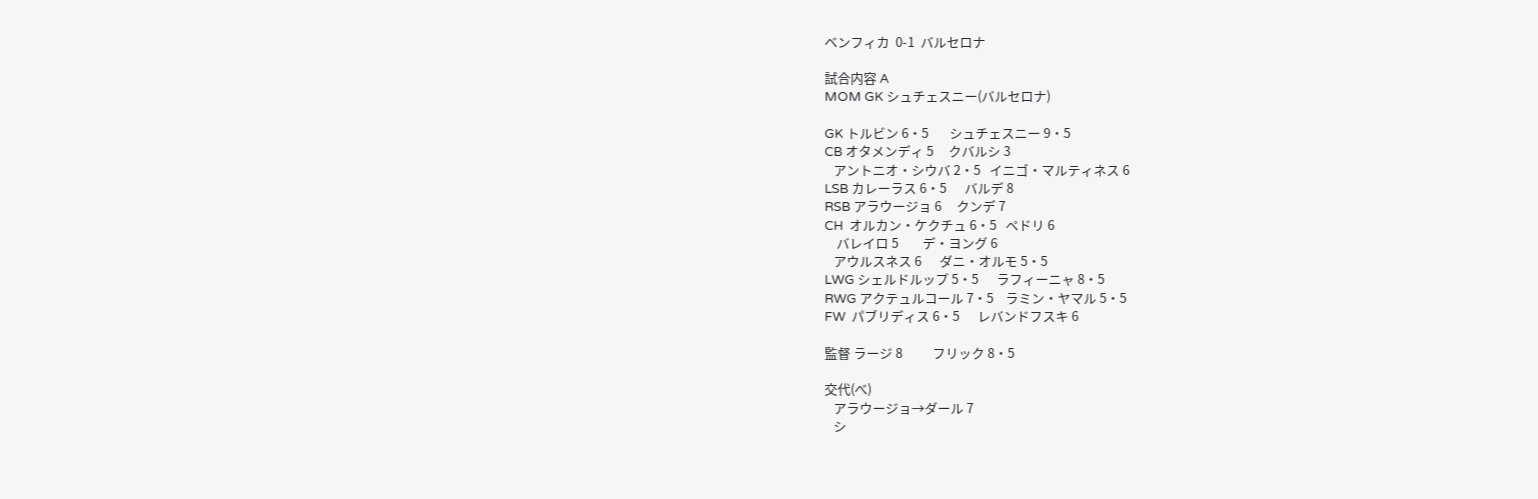ベンフィカ  0-1  バルセロナ

試合内容 A
MOM GK シュチェスニー(バルセロナ)

GK トルビン 6・5       シュチェスニー 9・5
CB オタメンディ 5     クバルシ 3
   アントニオ・シウバ 2・5   イニゴ・マルティネス 6
LSB カレーラス 6・5      バルデ 8
RSB アラウージョ 6     クンデ 7
CH  オルカン・ケクチュ 6・5   ペドリ 6
    バレイロ 5        デ・ヨング 6
   アウルスネス 6      ダニ・オルモ 5・5
LWG シェルドルップ 5・5      ラフィーニャ 8・5
RWG アクテュルコール 7・5    ラミン・ヤマル 5・5
FW  パブリディス 6・5      レバンドフスキ 6

監督 ラージ 8          フリック 8・5

交代(べ)
   アラウージョ→ダール 7
   シ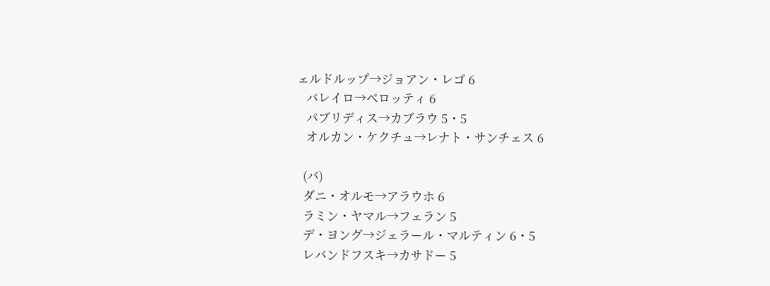ェルドルップ→ジョアン・レゴ 6
   バレイロ→ベロッティ 6
   パブリディス→カブラウ 5・5
   オルカン・ケクチュ→レナト・サンチェス 6

  (バ)
  ダニ・オルモ→アラウホ 6
  ラミン・ヤマル→フェラン 5
  デ・ヨング→ジェラール・マルティン 6・5
  レバンドフスキ→カサドー 5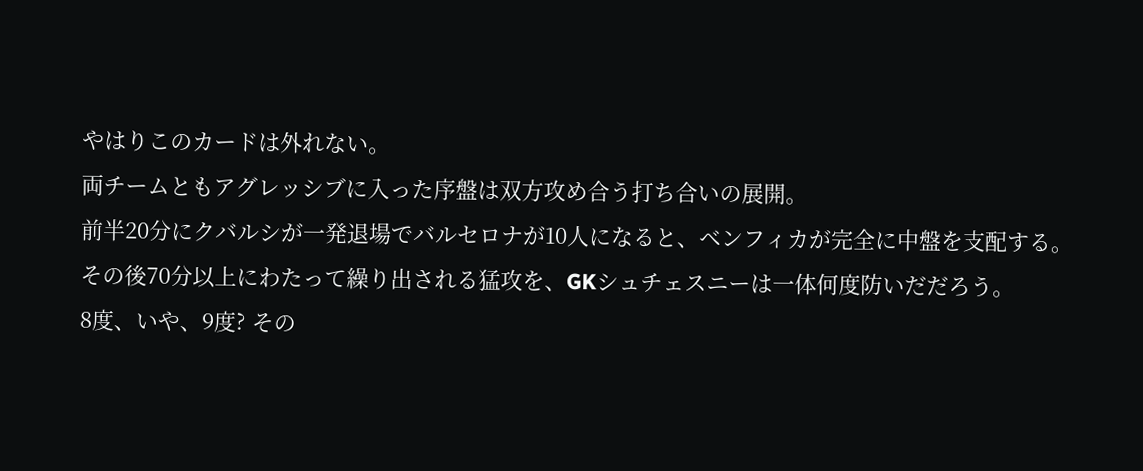やはりこのカードは外れない。
両チームともアグレッシブに入った序盤は双方攻め合う打ち合いの展開。
前半20分にクバルシが一発退場でバルセロナが10人になると、ベンフィカが完全に中盤を支配する。
その後70分以上にわたって繰り出される猛攻を、GKシュチェスニーは一体何度防いだだろう。
8度、いや、9度? その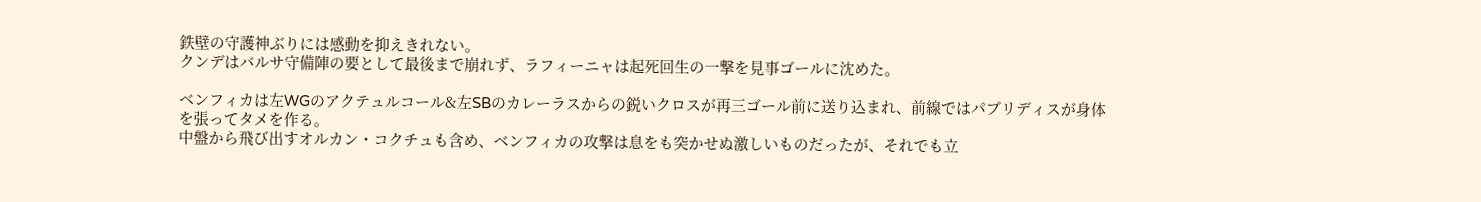鉄壁の守護神ぶりには感動を抑えきれない。
クンデはバルサ守備陣の要として最後まで崩れず、ラフィーニャは起死回生の一撃を見事ゴールに沈めた。

ベンフィカは左WGのアクテュルコール&左SBのカレーラスからの鋭いクロスが再三ゴール前に送り込まれ、前線ではパブリディスが身体を張ってタメを作る。
中盤から飛び出すオルカン・コクチュも含め、ベンフィカの攻撃は息をも突かせぬ激しいものだったが、それでも立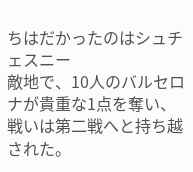ちはだかったのはシュチェスニー
敵地で、10人のバルセロナが貴重な1点を奪い、戦いは第二戦へと持ち越された。